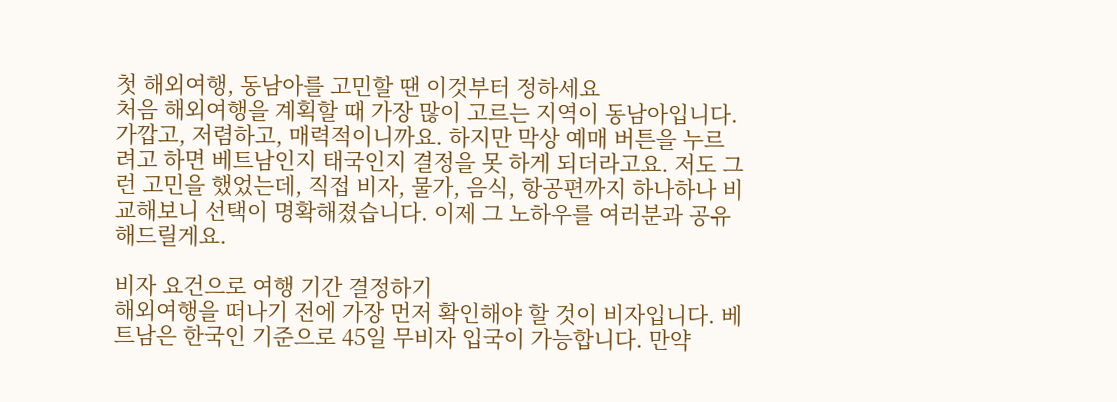첫 해외여행, 동남아를 고민할 땐 이것부터 정하세요
처음 해외여행을 계획할 때 가장 많이 고르는 지역이 동남아입니다. 가깝고, 저렴하고, 매력적이니까요. 하지만 막상 예매 버튼을 누르려고 하면 베트남인지 태국인지 결정을 못 하게 되더라고요. 저도 그런 고민을 했었는데, 직접 비자, 물가, 음식, 항공편까지 하나하나 비교해보니 선택이 명확해졌습니다. 이제 그 노하우를 여러분과 공유해드릴게요.

비자 요건으로 여행 기간 결정하기
해외여행을 떠나기 전에 가장 먼저 확인해야 할 것이 비자입니다. 베트남은 한국인 기준으로 45일 무비자 입국이 가능합니다. 만약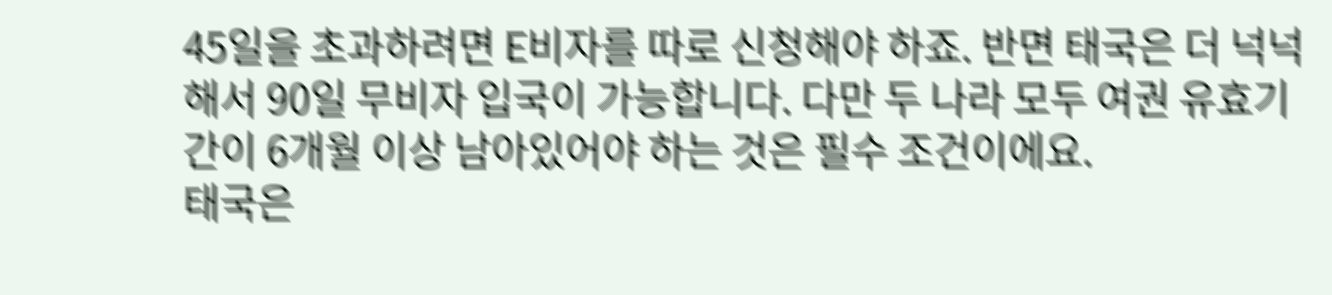45일을 초과하려면 E비자를 따로 신청해야 하죠. 반면 태국은 더 넉넉해서 90일 무비자 입국이 가능합니다. 다만 두 나라 모두 여권 유효기간이 6개월 이상 남아있어야 하는 것은 필수 조건이에요.
태국은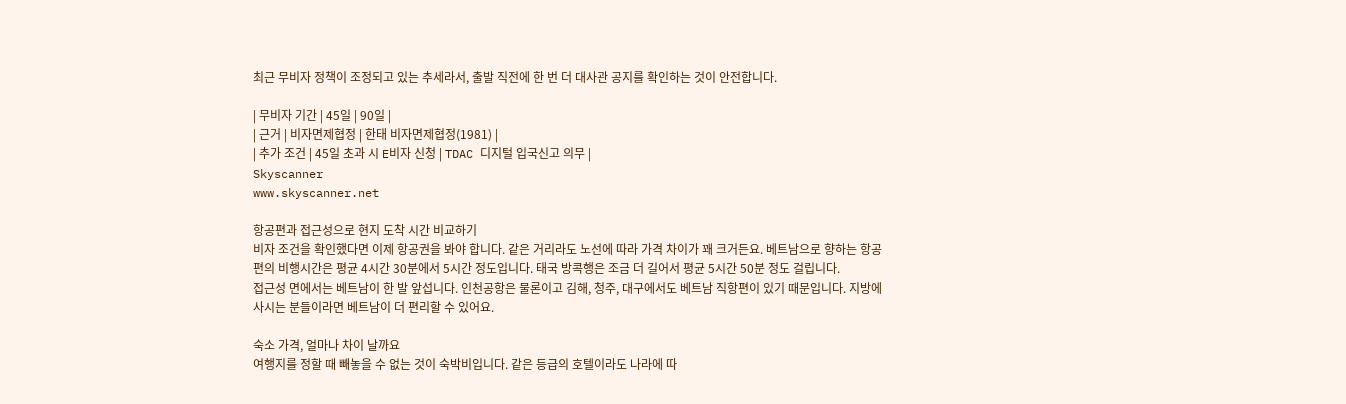최근 무비자 정책이 조정되고 있는 추세라서, 출발 직전에 한 번 더 대사관 공지를 확인하는 것이 안전합니다.

| 무비자 기간 | 45일 | 90일 |
| 근거 | 비자면제협정 | 한태 비자면제협정(1981) |
| 추가 조건 | 45일 초과 시 E비자 신청 | TDAC 디지털 입국신고 의무 |
Skyscanner
www.skyscanner.net

항공편과 접근성으로 현지 도착 시간 비교하기
비자 조건을 확인했다면 이제 항공권을 봐야 합니다. 같은 거리라도 노선에 따라 가격 차이가 꽤 크거든요. 베트남으로 향하는 항공편의 비행시간은 평균 4시간 30분에서 5시간 정도입니다. 태국 방콕행은 조금 더 길어서 평균 5시간 50분 정도 걸립니다.
접근성 면에서는 베트남이 한 발 앞섭니다. 인천공항은 물론이고 김해, 청주, 대구에서도 베트남 직항편이 있기 때문입니다. 지방에 사시는 분들이라면 베트남이 더 편리할 수 있어요.

숙소 가격, 얼마나 차이 날까요
여행지를 정할 때 빼놓을 수 없는 것이 숙박비입니다. 같은 등급의 호텔이라도 나라에 따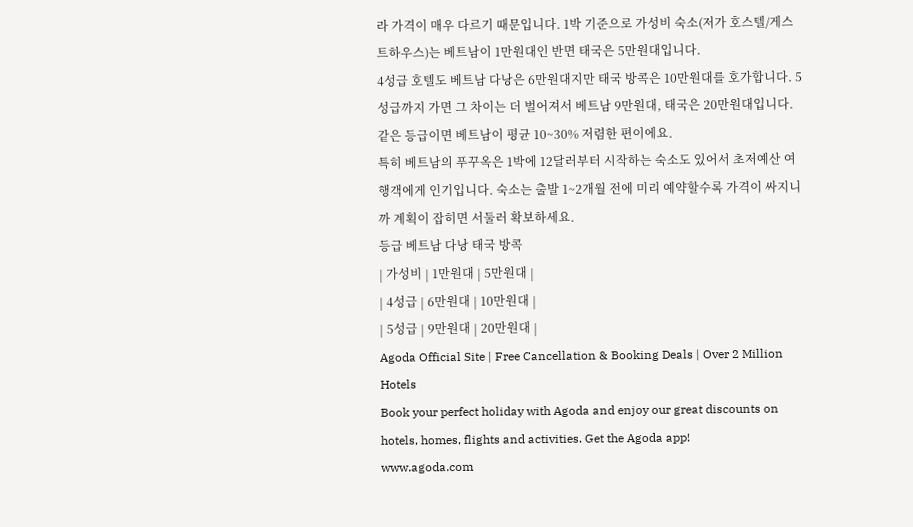라 가격이 매우 다르기 때문입니다. 1박 기준으로 가성비 숙소(저가 호스텔/게스트하우스)는 베트남이 1만원대인 반면 태국은 5만원대입니다.
4성급 호텔도 베트남 다낭은 6만원대지만 태국 방콕은 10만원대를 호가합니다. 5성급까지 가면 그 차이는 더 벌어져서 베트남 9만원대, 태국은 20만원대입니다. 같은 등급이면 베트남이 평균 10~30% 저렴한 편이에요.
특히 베트남의 푸꾸옥은 1박에 12달러부터 시작하는 숙소도 있어서 초저예산 여행객에게 인기입니다. 숙소는 출발 1~2개월 전에 미리 예약할수록 가격이 싸지니까 계획이 잡히면 서둘러 확보하세요.
등급 베트남 다낭 태국 방콕
| 가성비 | 1만원대 | 5만원대 |
| 4성급 | 6만원대 | 10만원대 |
| 5성급 | 9만원대 | 20만원대 |
Agoda Official Site | Free Cancellation & Booking Deals | Over 2 Million Hotels
Book your perfect holiday with Agoda and enjoy our great discounts on hotels, homes, flights and activities. Get the Agoda app!
www.agoda.com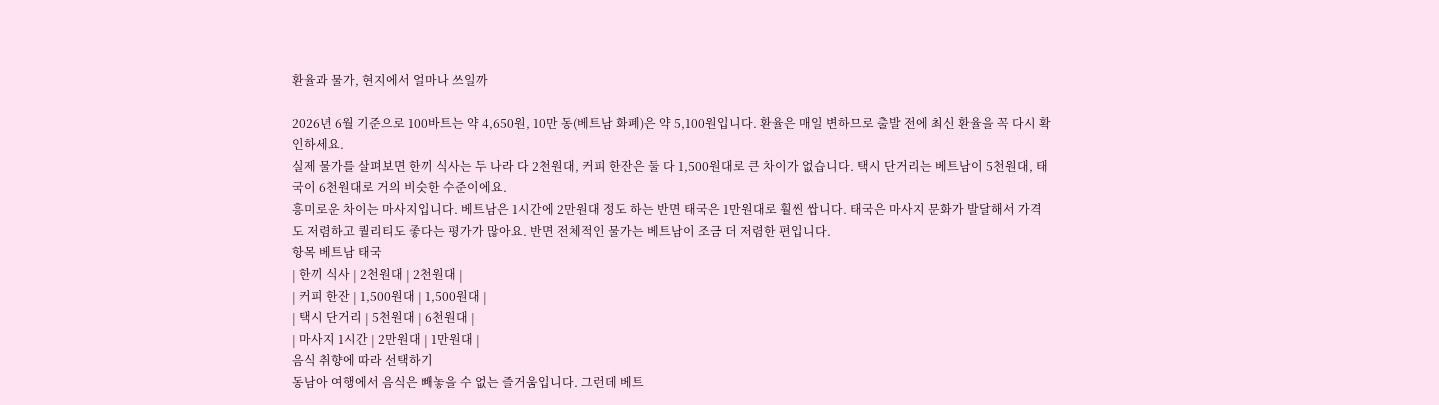환율과 물가, 현지에서 얼마나 쓰일까

2026년 6월 기준으로 100바트는 약 4,650원, 10만 동(베트남 화폐)은 약 5,100원입니다. 환율은 매일 변하므로 출발 전에 최신 환율을 꼭 다시 확인하세요.
실제 물가를 살펴보면 한끼 식사는 두 나라 다 2천원대, 커피 한잔은 둘 다 1,500원대로 큰 차이가 없습니다. 택시 단거리는 베트남이 5천원대, 태국이 6천원대로 거의 비슷한 수준이에요.
흥미로운 차이는 마사지입니다. 베트남은 1시간에 2만원대 정도 하는 반면 태국은 1만원대로 훨씬 쌉니다. 태국은 마사지 문화가 발달해서 가격도 저렴하고 퀄리티도 좋다는 평가가 많아요. 반면 전체적인 물가는 베트남이 조금 더 저렴한 편입니다.
항목 베트남 태국
| 한끼 식사 | 2천원대 | 2천원대 |
| 커피 한잔 | 1,500원대 | 1,500원대 |
| 택시 단거리 | 5천원대 | 6천원대 |
| 마사지 1시간 | 2만원대 | 1만원대 |
음식 취향에 따라 선택하기
동남아 여행에서 음식은 빼놓을 수 없는 즐거움입니다. 그런데 베트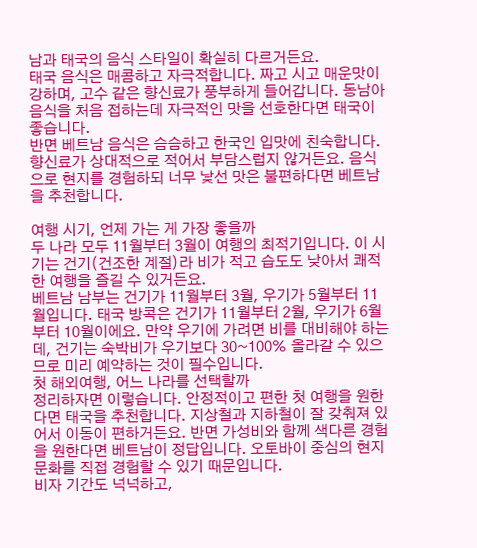남과 태국의 음식 스타일이 확실히 다르거든요.
태국 음식은 매콤하고 자극적합니다. 짜고 시고 매운맛이 강하며, 고수 같은 향신료가 풍부하게 들어갑니다. 동남아 음식을 처음 접하는데 자극적인 맛을 선호한다면 태국이 좋습니다.
반면 베트남 음식은 슴슴하고 한국인 입맛에 친숙합니다. 향신료가 상대적으로 적어서 부담스럽지 않거든요. 음식으로 현지를 경험하되 너무 낯선 맛은 불편하다면 베트남을 추천합니다.

여행 시기, 언제 가는 게 가장 좋을까
두 나라 모두 11월부터 3월이 여행의 최적기입니다. 이 시기는 건기(건조한 계절)라 비가 적고 습도도 낮아서 쾌적한 여행을 즐길 수 있거든요.
베트남 남부는 건기가 11월부터 3월, 우기가 5월부터 11월입니다. 태국 방콕은 건기가 11월부터 2월, 우기가 6월부터 10월이에요. 만약 우기에 가려면 비를 대비해야 하는데, 건기는 숙박비가 우기보다 30~100% 올라갈 수 있으므로 미리 예약하는 것이 필수입니다.
첫 해외여행, 어느 나라를 선택할까
정리하자면 이렇습니다. 안정적이고 편한 첫 여행을 원한다면 태국을 추천합니다. 지상철과 지하철이 잘 갖춰져 있어서 이동이 편하거든요. 반면 가성비와 함께 색다른 경험을 원한다면 베트남이 정답입니다. 오토바이 중심의 현지 문화를 직접 경험할 수 있기 때문입니다.
비자 기간도 넉넉하고,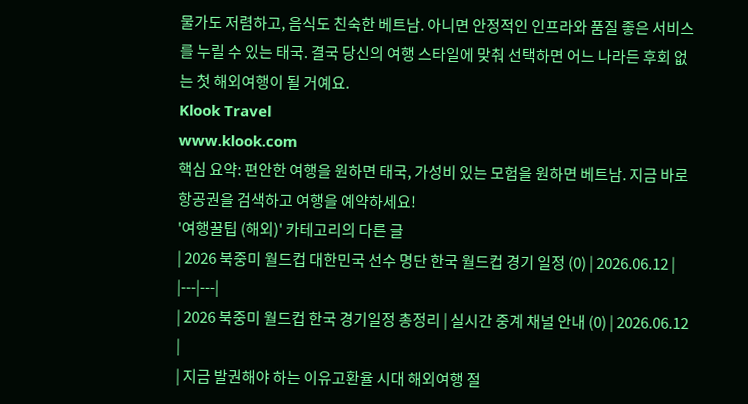물가도 저렴하고, 음식도 친숙한 베트남. 아니면 안정적인 인프라와 품질 좋은 서비스를 누릴 수 있는 태국. 결국 당신의 여행 스타일에 맞춰 선택하면 어느 나라든 후회 없는 첫 해외여행이 될 거예요.
Klook Travel
www.klook.com
핵심 요약: 편안한 여행을 원하면 태국, 가성비 있는 모험을 원하면 베트남. 지금 바로 항공권을 검색하고 여행을 예약하세요!
'여행꿀팁 (해외)' 카테고리의 다른 글
| 2026 북중미 월드컵 대한민국 선수 명단 한국 월드컵 경기 일정 (0) | 2026.06.12 |
|---|---|
| 2026 북중미 월드컵 한국 경기일정 총정리 | 실시간 중계 채널 안내 (0) | 2026.06.12 |
| 지금 발권해야 하는 이유고환율 시대 해외여행 절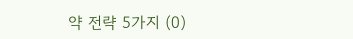약 전략 5가지 (0)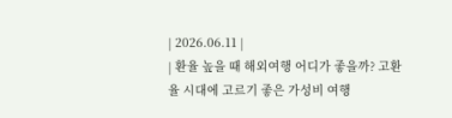| 2026.06.11 |
| 환율 높을 때 해외여행 어디가 좋을까? 고환율 시대에 고르기 좋은 가성비 여행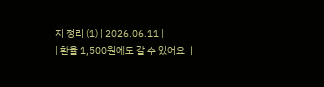지 정리 (1) | 2026.06.11 |
| 환율 1,500원에도 갈 수 있어요 ㅣ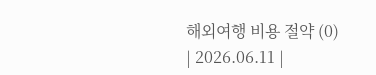해외여행 비용 절약 (0) | 2026.06.11 |